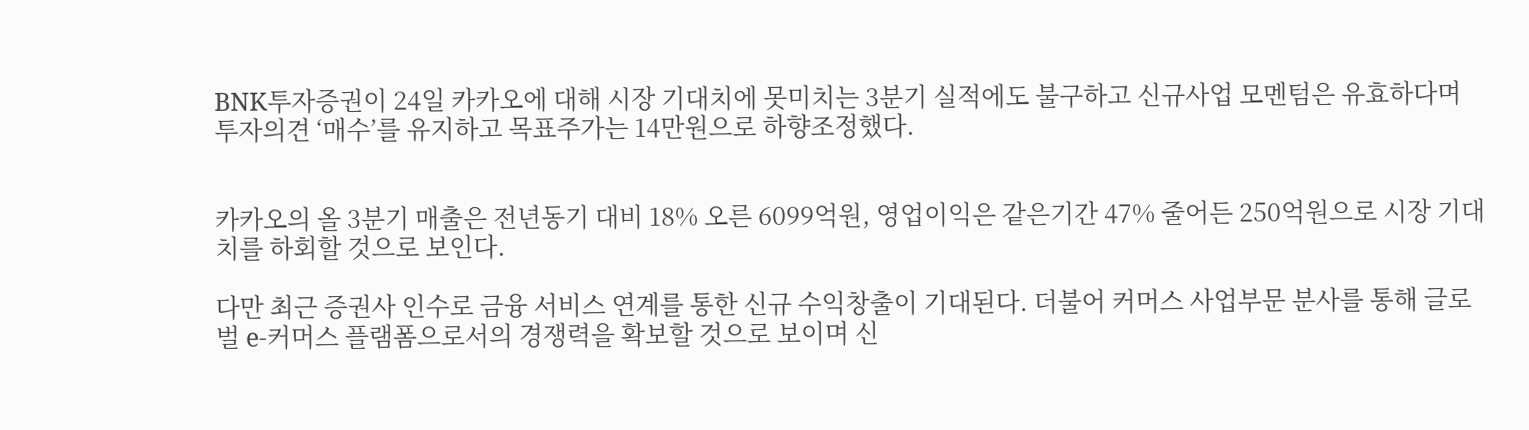BNK투자증권이 24일 카카오에 대해 시장 기대치에 못미치는 3분기 실적에도 불구하고 신규사업 모멘텀은 유효하다며 투자의견 ‘매수’를 유지하고 목표주가는 14만원으로 하향조정했다.


카카오의 올 3분기 매출은 전년동기 대비 18% 오른 6099억원, 영업이익은 같은기간 47% 줄어든 250억원으로 시장 기대치를 하회할 것으로 보인다.

다만 최근 증권사 인수로 금융 서비스 연계를 통한 신규 수익창출이 기대된다. 더불어 커머스 사업부문 분사를 통해 글로벌 e-커머스 플램폼으로서의 경쟁력을 확보할 것으로 보이며 신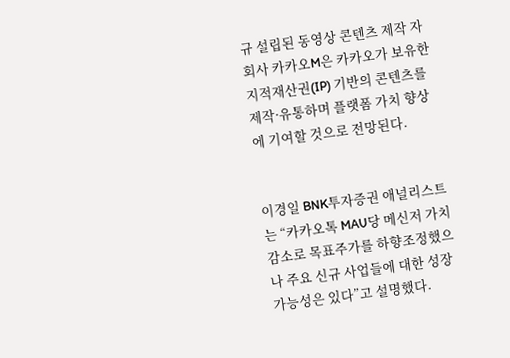규 설립된 동영상 콘텐츠 제작 자회사 카카오M은 카카오가 보유한 지적재산권(IP) 기반의 콘텐츠를 제작·유통하며 플랫폼 가치 향상에 기여할 것으로 전망된다.


이경일 BNK투자증권 애널리스트는 “카카오톡 MAU당 메신저 가치 감소로 목표주가를 하향조정했으나 주요 신규 사업들에 대한 성장가능성은 있다”고 설명했다.